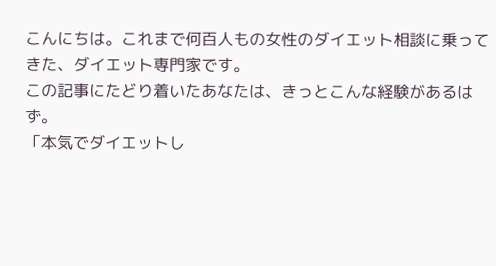こんにちは。これまで何百人もの女性のダイエット相談に乗ってきた、ダイエット専門家です。
この記事にたどり着いたあなたは、きっとこんな経験があるはず。
「本気でダイエットし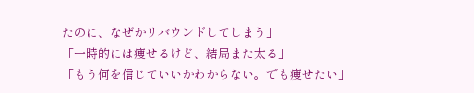たのに、なぜかリバウンドしてしまう」
「一時的には痩せるけど、結局また太る」
「もう何を信じていいかわからない。でも痩せたい」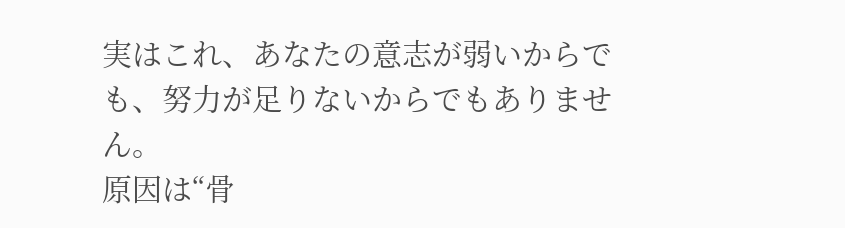実はこれ、あなたの意志が弱いからでも、努力が足りないからでもありません。
原因は“骨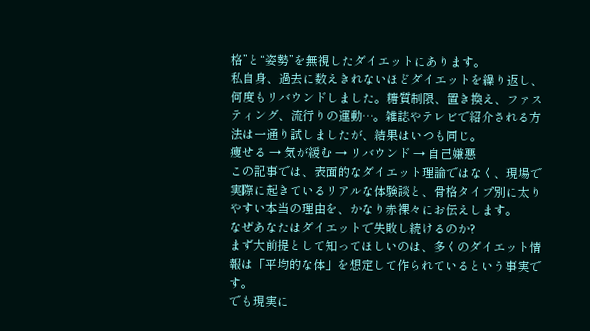格”と“姿勢”を無視したダイエットにあります。
私自身、過去に数えきれないほどダイエットを繰り返し、何度もリバウンドしました。糖質制限、置き換え、ファスティング、流行りの運動…。雑誌やテレビで紹介される方法は一通り試しましたが、結果はいつも同じ。
痩せる → 気が緩む → リバウンド → 自己嫌悪
この記事では、表面的なダイエット理論ではなく、現場で実際に起きているリアルな体験談と、骨格タイプ別に太りやすい本当の理由を、かなり赤裸々にお伝えします。
なぜあなたはダイエットで失敗し続けるのか?
まず大前提として知ってほしいのは、多くのダイエット情報は「平均的な体」を想定して作られているという事実です。
でも現実に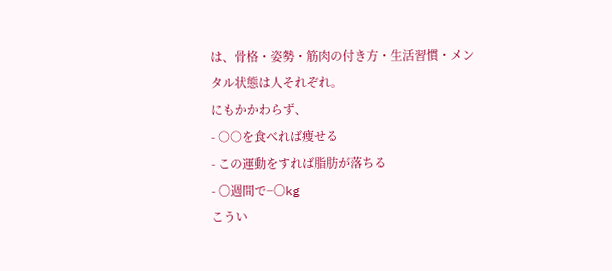は、骨格・姿勢・筋肉の付き方・生活習慣・メンタル状態は人それぞれ。
にもかかわらず、
- ○○を食べれば痩せる
- この運動をすれば脂肪が落ちる
- 〇週間で−〇kg
こうい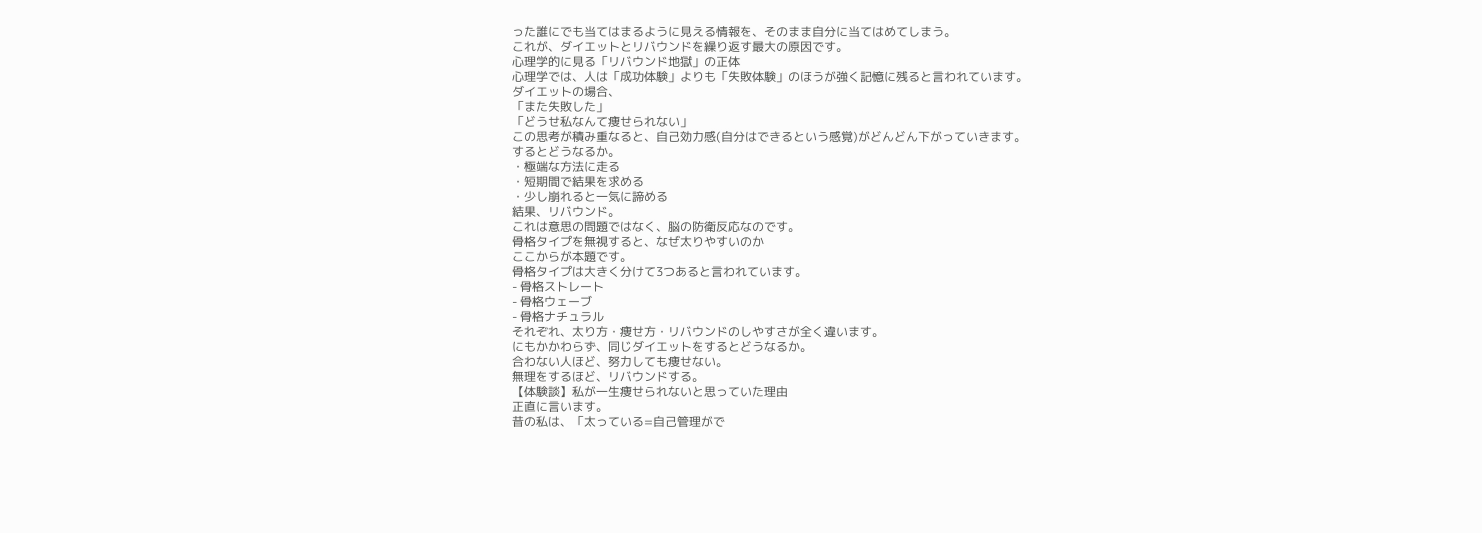った誰にでも当てはまるように見える情報を、そのまま自分に当てはめてしまう。
これが、ダイエットとリバウンドを繰り返す最大の原因です。
心理学的に見る「リバウンド地獄」の正体
心理学では、人は「成功体験」よりも「失敗体験」のほうが強く記憶に残ると言われています。
ダイエットの場合、
「また失敗した」
「どうせ私なんて痩せられない」
この思考が積み重なると、自己効力感(自分はできるという感覚)がどんどん下がっていきます。
するとどうなるか。
・極端な方法に走る
・短期間で結果を求める
・少し崩れると一気に諦める
結果、リバウンド。
これは意思の問題ではなく、脳の防衛反応なのです。
骨格タイプを無視すると、なぜ太りやすいのか
ここからが本題です。
骨格タイプは大きく分けて3つあると言われています。
- 骨格ストレート
- 骨格ウェーブ
- 骨格ナチュラル
それぞれ、太り方・痩せ方・リバウンドのしやすさが全く違います。
にもかかわらず、同じダイエットをするとどうなるか。
合わない人ほど、努力しても痩せない。
無理をするほど、リバウンドする。
【体験談】私が一生痩せられないと思っていた理由
正直に言います。
昔の私は、「太っている=自己管理がで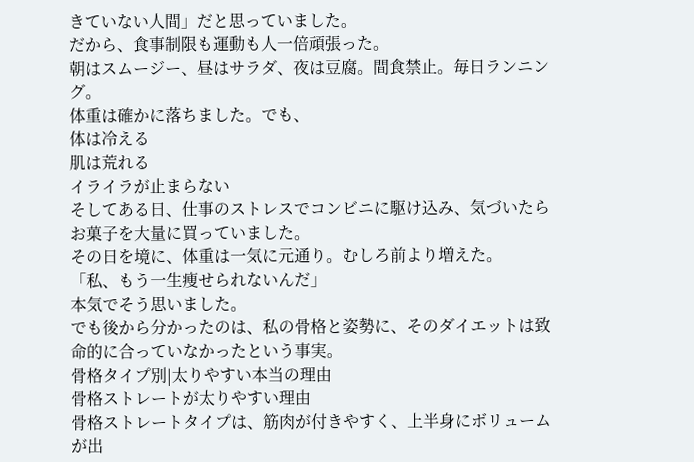きていない人間」だと思っていました。
だから、食事制限も運動も人一倍頑張った。
朝はスムージー、昼はサラダ、夜は豆腐。間食禁止。毎日ランニング。
体重は確かに落ちました。でも、
体は冷える
肌は荒れる
イライラが止まらない
そしてある日、仕事のストレスでコンビニに駆け込み、気づいたらお菓子を大量に買っていました。
その日を境に、体重は一気に元通り。むしろ前より増えた。
「私、もう一生痩せられないんだ」
本気でそう思いました。
でも後から分かったのは、私の骨格と姿勢に、そのダイエットは致命的に合っていなかったという事実。
骨格タイプ別|太りやすい本当の理由
骨格ストレートが太りやすい理由
骨格ストレートタイプは、筋肉が付きやすく、上半身にボリュームが出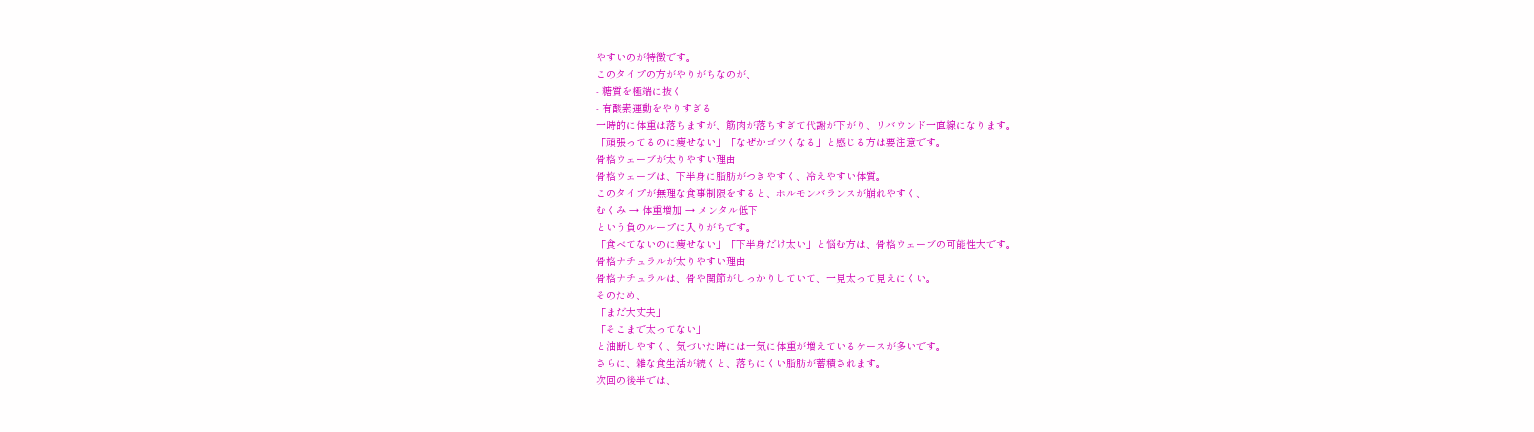やすいのが特徴です。
このタイプの方がやりがちなのが、
- 糖質を極端に抜く
- 有酸素運動をやりすぎる
一時的に体重は落ちますが、筋肉が落ちすぎて代謝が下がり、リバウンド一直線になります。
「頑張ってるのに痩せない」「なぜかゴツくなる」と感じる方は要注意です。
骨格ウェーブが太りやすい理由
骨格ウェーブは、下半身に脂肪がつきやすく、冷えやすい体質。
このタイプが無理な食事制限をすると、ホルモンバランスが崩れやすく、
むくみ → 体重増加 → メンタル低下
という負のループに入りがちです。
「食べてないのに痩せない」「下半身だけ太い」と悩む方は、骨格ウェーブの可能性大です。
骨格ナチュラルが太りやすい理由
骨格ナチュラルは、骨や関節がしっかりしていて、一見太って見えにくい。
そのため、
「まだ大丈夫」
「そこまで太ってない」
と油断しやすく、気づいた時には一気に体重が増えているケースが多いです。
さらに、雑な食生活が続くと、落ちにくい脂肪が蓄積されます。
次回の後半では、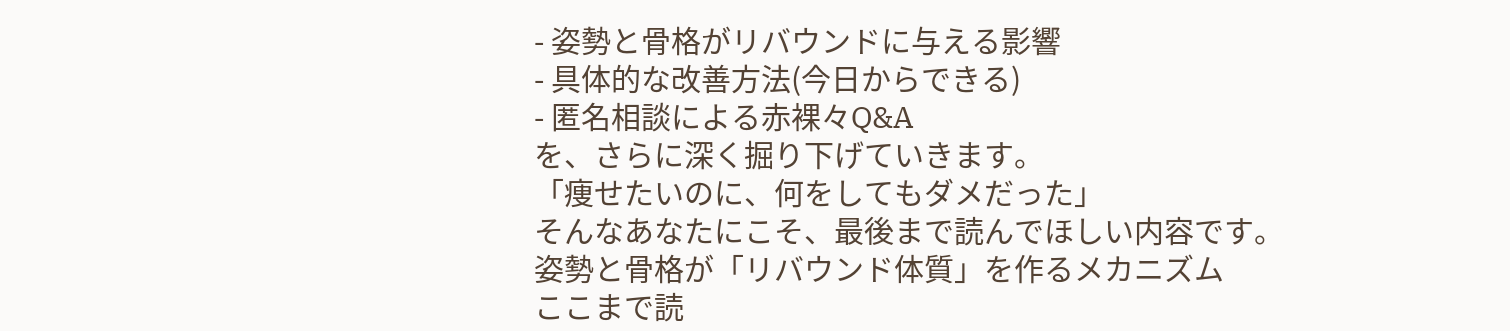- 姿勢と骨格がリバウンドに与える影響
- 具体的な改善方法(今日からできる)
- 匿名相談による赤裸々Q&A
を、さらに深く掘り下げていきます。
「痩せたいのに、何をしてもダメだった」
そんなあなたにこそ、最後まで読んでほしい内容です。
姿勢と骨格が「リバウンド体質」を作るメカニズム
ここまで読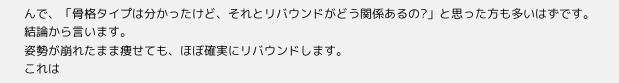んで、「骨格タイプは分かったけど、それとリバウンドがどう関係あるの?」と思った方も多いはずです。
結論から言います。
姿勢が崩れたまま痩せても、ほぼ確実にリバウンドします。
これは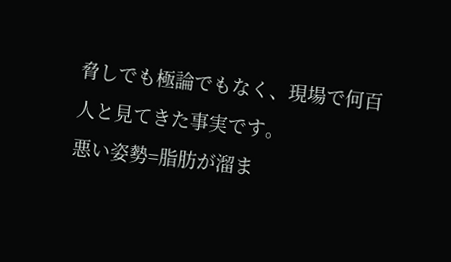脅しでも極論でもなく、現場で何百人と見てきた事実です。
悪い姿勢=脂肪が溜ま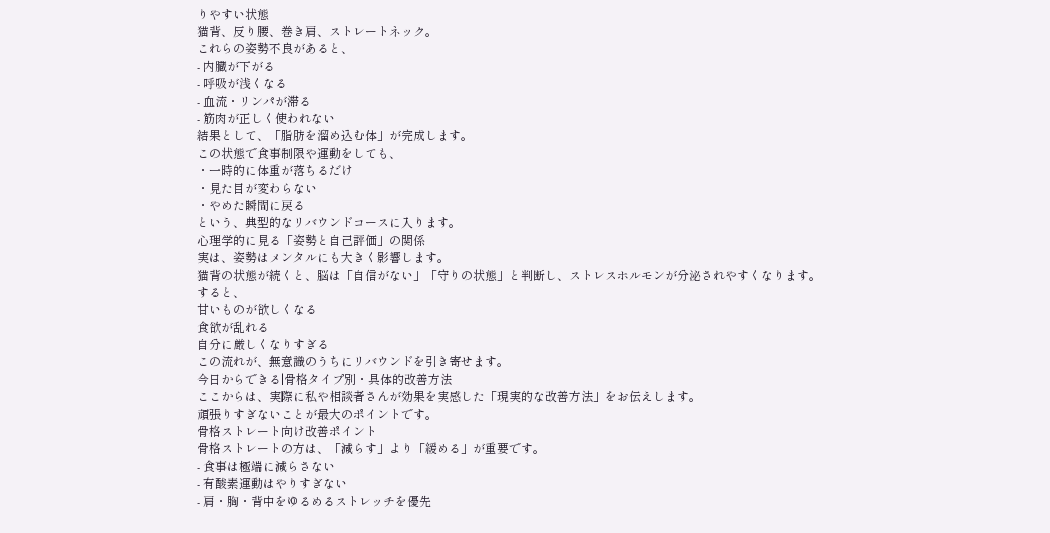りやすい状態
猫背、反り腰、巻き肩、ストレートネック。
これらの姿勢不良があると、
- 内臓が下がる
- 呼吸が浅くなる
- 血流・リンパが滞る
- 筋肉が正しく使われない
結果として、「脂肪を溜め込む体」が完成します。
この状態で食事制限や運動をしても、
・一時的に体重が落ちるだけ
・見た目が変わらない
・やめた瞬間に戻る
という、典型的なリバウンドコースに入ります。
心理学的に見る「姿勢と自己評価」の関係
実は、姿勢はメンタルにも大きく影響します。
猫背の状態が続くと、脳は「自信がない」「守りの状態」と判断し、ストレスホルモンが分泌されやすくなります。
すると、
甘いものが欲しくなる
食欲が乱れる
自分に厳しくなりすぎる
この流れが、無意識のうちにリバウンドを引き寄せます。
今日からできる|骨格タイプ別・具体的改善方法
ここからは、実際に私や相談者さんが効果を実感した「現実的な改善方法」をお伝えします。
頑張りすぎないことが最大のポイントです。
骨格ストレート向け改善ポイント
骨格ストレートの方は、「減らす」より「緩める」が重要です。
- 食事は極端に減らさない
- 有酸素運動はやりすぎない
- 肩・胸・背中をゆるめるストレッチを優先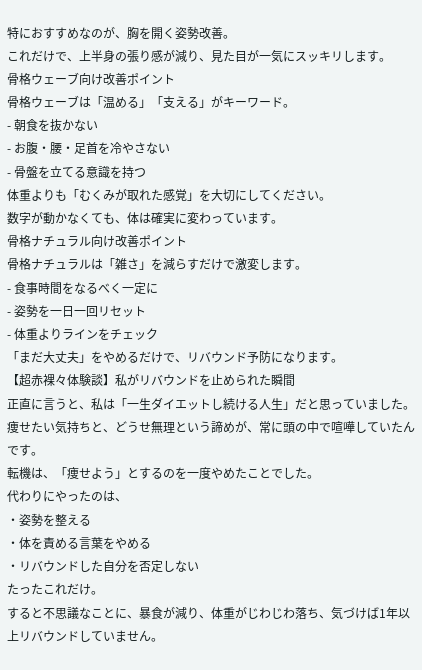特におすすめなのが、胸を開く姿勢改善。
これだけで、上半身の張り感が減り、見た目が一気にスッキリします。
骨格ウェーブ向け改善ポイント
骨格ウェーブは「温める」「支える」がキーワード。
- 朝食を抜かない
- お腹・腰・足首を冷やさない
- 骨盤を立てる意識を持つ
体重よりも「むくみが取れた感覚」を大切にしてください。
数字が動かなくても、体は確実に変わっています。
骨格ナチュラル向け改善ポイント
骨格ナチュラルは「雑さ」を減らすだけで激変します。
- 食事時間をなるべく一定に
- 姿勢を一日一回リセット
- 体重よりラインをチェック
「まだ大丈夫」をやめるだけで、リバウンド予防になります。
【超赤裸々体験談】私がリバウンドを止められた瞬間
正直に言うと、私は「一生ダイエットし続ける人生」だと思っていました。
痩せたい気持ちと、どうせ無理という諦めが、常に頭の中で喧嘩していたんです。
転機は、「痩せよう」とするのを一度やめたことでした。
代わりにやったのは、
・姿勢を整える
・体を責める言葉をやめる
・リバウンドした自分を否定しない
たったこれだけ。
すると不思議なことに、暴食が減り、体重がじわじわ落ち、気づけば1年以上リバウンドしていません。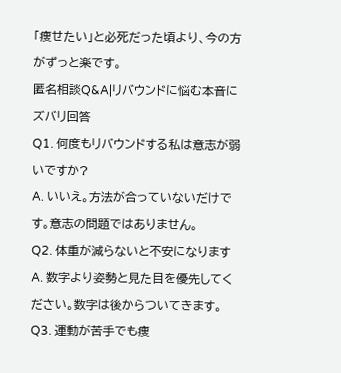「痩せたい」と必死だった頃より、今の方がずっと楽です。
匿名相談Q&A|リバウンドに悩む本音にズバリ回答
Q1. 何度もリバウンドする私は意志が弱いですか?
A. いいえ。方法が合っていないだけです。意志の問題ではありません。
Q2. 体重が減らないと不安になります
A. 数字より姿勢と見た目を優先してください。数字は後からついてきます。
Q3. 運動が苦手でも痩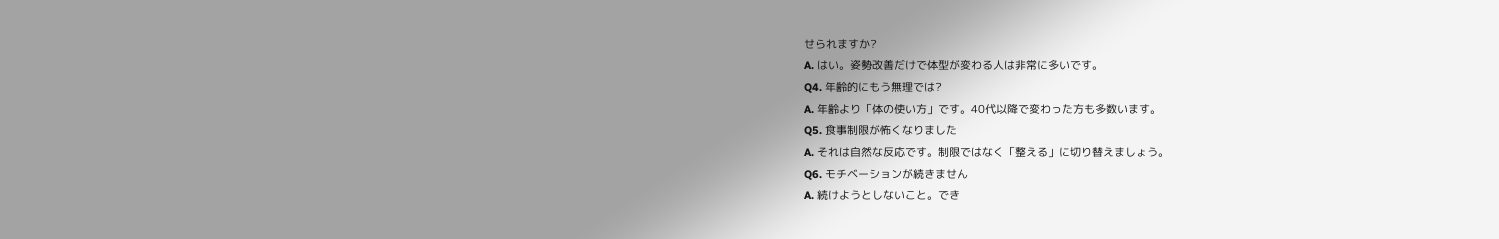せられますか?
A. はい。姿勢改善だけで体型が変わる人は非常に多いです。
Q4. 年齢的にもう無理では?
A. 年齢より「体の使い方」です。40代以降で変わった方も多数います。
Q5. 食事制限が怖くなりました
A. それは自然な反応です。制限ではなく「整える」に切り替えましょう。
Q6. モチベーションが続きません
A. 続けようとしないこと。でき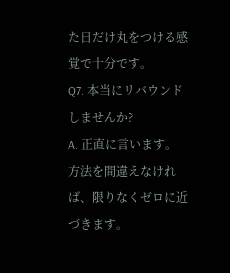た日だけ丸をつける感覚で十分です。
Q7. 本当にリバウンドしませんか?
A. 正直に言います。方法を間違えなければ、限りなくゼロに近づきます。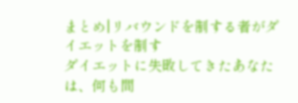まとめ|リバウンドを制する者がダイエットを制す
ダイエットに失敗してきたあなたは、何も間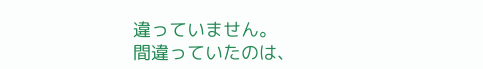違っていません。
間違っていたのは、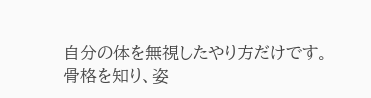自分の体を無視したやり方だけです。
骨格を知り、姿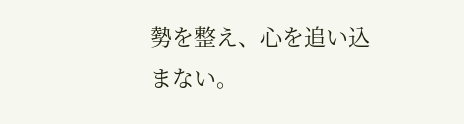勢を整え、心を追い込まない。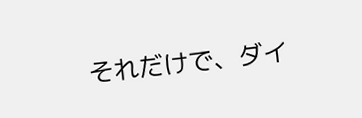それだけで、ダイ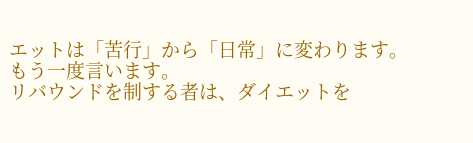エットは「苦行」から「日常」に変わります。
もう一度言います。
リバウンドを制する者は、ダイエットを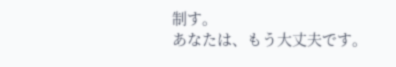制す。
あなたは、もう大丈夫です。